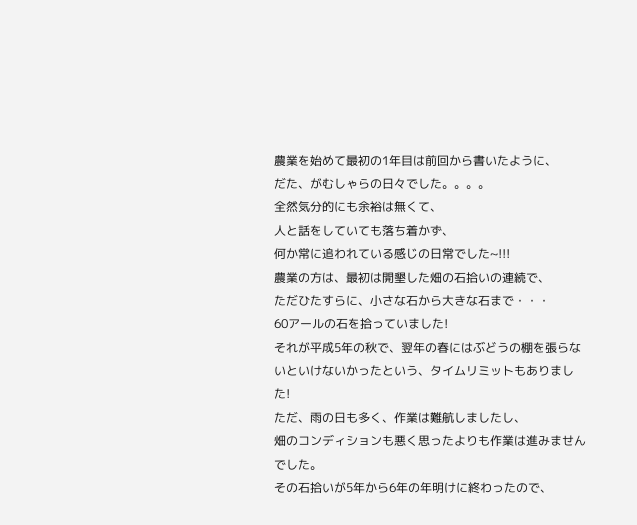農業を始めて最初の1年目は前回から書いたように、
だた、がむしゃらの日々でした。。。。
全然気分的にも余裕は無くて、
人と話をしていても落ち着かず、
何か常に追われている感じの日常でした~!!!
農業の方は、最初は開墾した畑の石拾いの連続で、
ただひたすらに、小さな石から大きな石まで・・・
60アールの石を拾っていました!
それが平成5年の秋で、翌年の春にはぶどうの棚を張らないといけないかったという、タイムリミットもありました!
ただ、雨の日も多く、作業は難航しましたし、
畑のコンディションも悪く思ったよりも作業は進みませんでした。
その石拾いが5年から6年の年明けに終わったので、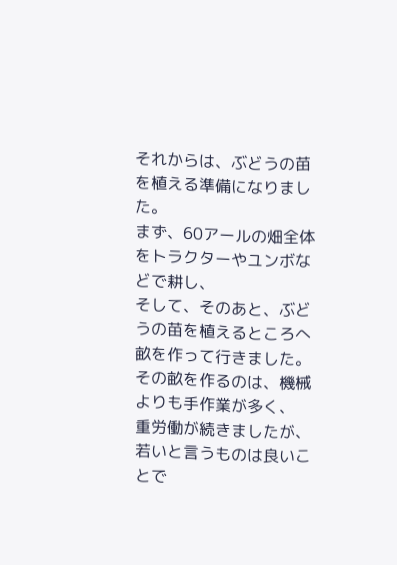それからは、ぶどうの苗を植える準備になりました。
まず、60アールの畑全体をトラクターやユンボなどで耕し、
そして、そのあと、ぶどうの苗を植えるところへ畝を作って行きました。
その畝を作るのは、機械よりも手作業が多く、
重労働が続きましたが、若いと言うものは良いことで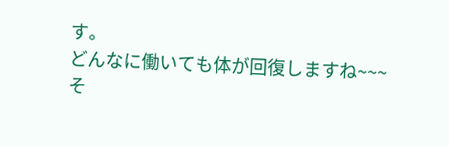す。
どんなに働いても体が回復しますね~~~
そ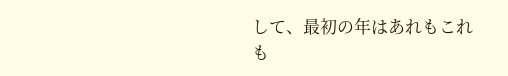して、最初の年はあれもこれも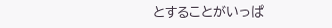とすることがいっぱ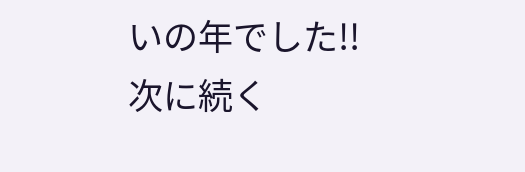いの年でした!!
次に続く